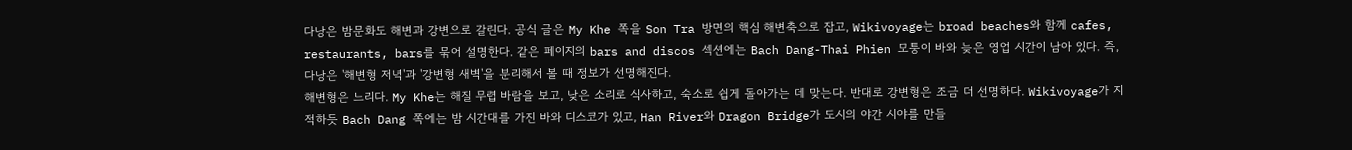다낭은 밤문화도 해변과 강변으로 갈린다. 공식 글은 My Khe 쪽을 Son Tra 방면의 핵심 해변축으로 잡고, Wikivoyage는 broad beaches와 함께 cafes, restaurants, bars를 묶어 설명한다. 같은 페이지의 bars and discos 섹션에는 Bach Dang-Thai Phien 모퉁이 바와 늦은 영업 시간이 남아 있다. 즉, 다낭은 '해변형 저녁'과 '강변형 새벽'을 분리해서 볼 때 정보가 선명해진다.
해변형은 느리다. My Khe는 해질 무렵 바람을 보고, 낮은 소리로 식사하고, 숙소로 쉽게 돌아가는 데 맞는다. 반대로 강변형은 조금 더 선명하다. Wikivoyage가 지적하듯 Bach Dang 쪽에는 밤 시간대를 가진 바와 디스코가 있고, Han River와 Dragon Bridge가 도시의 야간 시야를 만들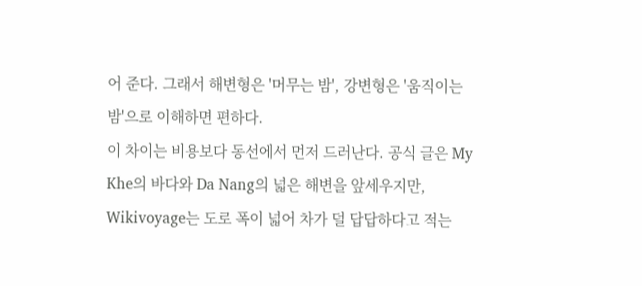어 준다. 그래서 해변형은 '머무는 밤', 강변형은 '움직이는 밤'으로 이해하면 편하다.
이 차이는 비용보다 동선에서 먼저 드러난다. 공식 글은 My Khe의 바다와 Da Nang의 넓은 해변을 앞세우지만, Wikivoyage는 도로 폭이 넓어 차가 덜 답답하다고 적는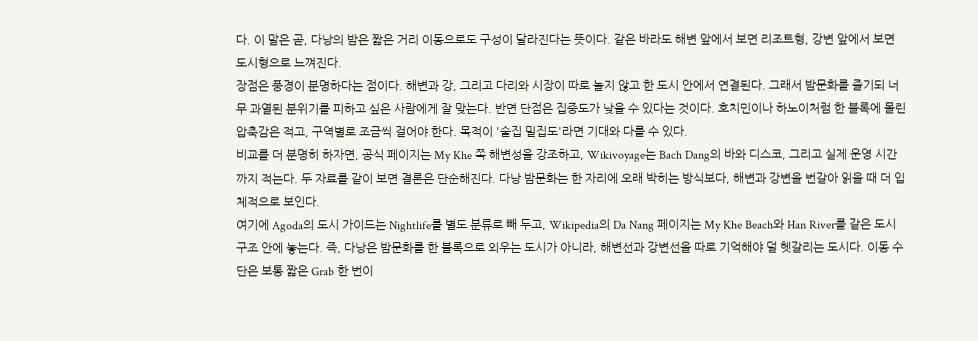다. 이 말은 곧, 다낭의 밤은 짧은 거리 이동으로도 구성이 달라진다는 뜻이다. 같은 바라도 해변 앞에서 보면 리조트형, 강변 앞에서 보면 도시형으로 느껴진다.
장점은 풍경이 분명하다는 점이다. 해변과 강, 그리고 다리와 시장이 따로 놀지 않고 한 도시 안에서 연결된다. 그래서 밤문화를 즐기되 너무 과열된 분위기를 피하고 싶은 사람에게 잘 맞는다. 반면 단점은 집중도가 낮을 수 있다는 것이다. 호치민이나 하노이처럼 한 블록에 몰린 압축감은 적고, 구역별로 조금씩 걸어야 한다. 목적이 '술집 밀집도'라면 기대와 다를 수 있다.
비교를 더 분명히 하자면, 공식 페이지는 My Khe 쪽 해변성을 강조하고, Wikivoyage는 Bach Dang의 바와 디스코, 그리고 실제 운영 시간까지 적는다. 두 자료를 같이 보면 결론은 단순해진다. 다낭 밤문화는 한 자리에 오래 박히는 방식보다, 해변과 강변을 번갈아 읽을 때 더 입체적으로 보인다.
여기에 Agoda의 도시 가이드는 Nightlife를 별도 분류로 빼 두고, Wikipedia의 Da Nang 페이지는 My Khe Beach와 Han River를 같은 도시 구조 안에 놓는다. 즉, 다낭은 밤문화를 한 블록으로 외우는 도시가 아니라, 해변선과 강변선을 따로 기억해야 덜 헷갈리는 도시다. 이동 수단은 보통 짧은 Grab 한 번이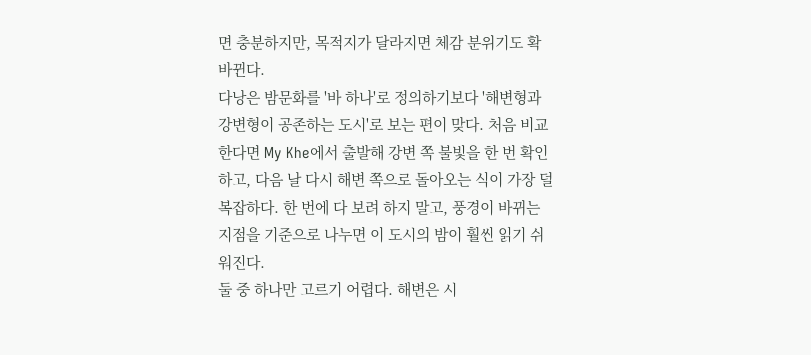면 충분하지만, 목적지가 달라지면 체감 분위기도 확 바뀐다.
다낭은 밤문화를 '바 하나'로 정의하기보다 '해변형과 강변형이 공존하는 도시'로 보는 편이 맞다. 처음 비교한다면 My Khe에서 출발해 강변 쪽 불빛을 한 번 확인하고, 다음 날 다시 해변 쪽으로 돌아오는 식이 가장 덜 복잡하다. 한 번에 다 보려 하지 말고, 풍경이 바뀌는 지점을 기준으로 나누면 이 도시의 밤이 훨씬 읽기 쉬워진다.
둘 중 하나만 고르기 어렵다. 해변은 시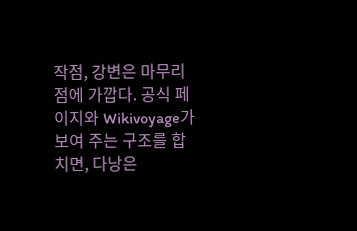작점, 강변은 마무리점에 가깝다. 공식 페이지와 Wikivoyage가 보여 주는 구조를 합치면, 다낭은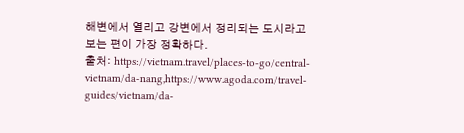해변에서 열리고 강변에서 정리되는 도시라고 보는 편이 가장 정확하다.
출처: https://vietnam.travel/places-to-go/central-vietnam/da-nang,https://www.agoda.com/travel-guides/vietnam/da-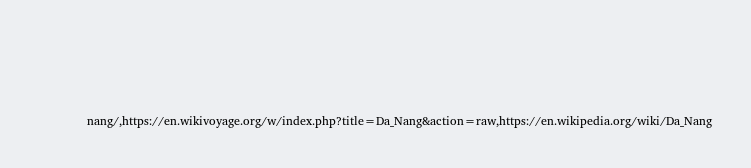nang/,https://en.wikivoyage.org/w/index.php?title=Da_Nang&action=raw,https://en.wikipedia.org/wiki/Da_Nang